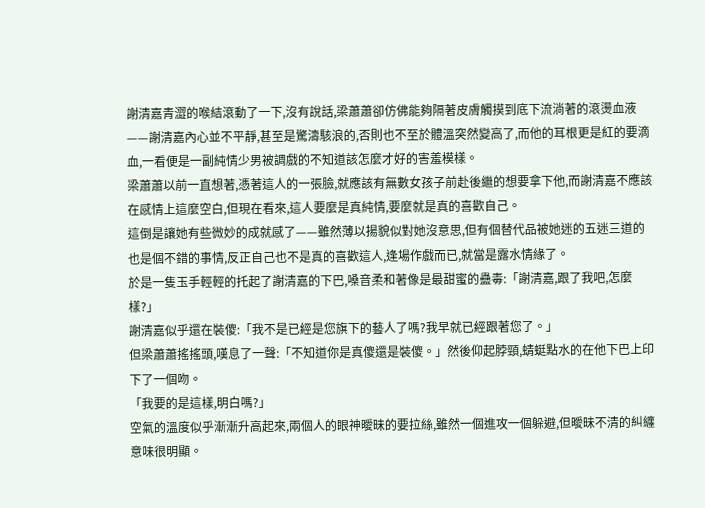謝清嘉青澀的喉結滾動了一下,沒有說話,梁蕭蕭卻仿佛能夠隔著皮膚觸摸到底下流淌著的滾燙血液——謝清嘉內心並不平靜,甚至是驚濤駭浪的,否則也不至於體溫突然變高了,而他的耳根更是紅的要滴血,一看便是一副純情少男被調戲的不知道該怎麼才好的害羞模樣。
梁蕭蕭以前一直想著,憑著這人的一張臉,就應該有無數女孩子前赴後繼的想要拿下他,而謝清嘉不應該在感情上這麼空白,但現在看來,這人要麼是真純情,要麼就是真的喜歡自己。
這倒是讓她有些微妙的成就感了——雖然薄以揚貌似對她沒意思,但有個替代品被她迷的五迷三道的也是個不錯的事情,反正自己也不是真的喜歡這人,逢場作戲而已,就當是露水情緣了。
於是一隻玉手輕輕的托起了謝清嘉的下巴,嗓音柔和著像是最甜蜜的蠱毒:「謝清嘉,跟了我吧,怎麼樣?」
謝清嘉似乎還在裝傻:「我不是已經是您旗下的藝人了嗎?我早就已經跟著您了。」
但梁蕭蕭搖搖頭,嘆息了一聲:「不知道你是真傻還是裝傻。」然後仰起脖頸,蜻蜓點水的在他下巴上印下了一個吻。
「我要的是這樣,明白嗎?」
空氣的溫度似乎漸漸升高起來,兩個人的眼神曖昧的要拉絲,雖然一個進攻一個躲避,但曖昧不清的糾纏意味很明顯。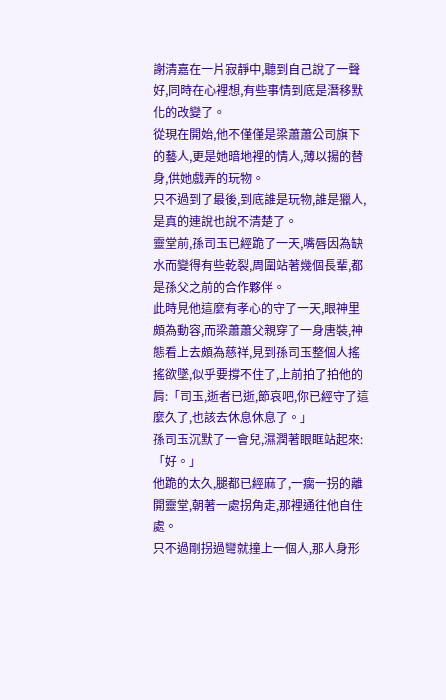謝清嘉在一片寂靜中,聽到自己說了一聲好,同時在心裡想,有些事情到底是潛移默化的改變了。
從現在開始,他不僅僅是梁蕭蕭公司旗下的藝人,更是她暗地裡的情人,薄以揚的替身,供她戲弄的玩物。
只不過到了最後,到底誰是玩物,誰是獵人,是真的連說也說不清楚了。
靈堂前,孫司玉已經跪了一天,嘴唇因為缺水而變得有些乾裂,周圍站著幾個長輩,都是孫父之前的合作夥伴。
此時見他這麼有孝心的守了一天,眼神里頗為動容,而梁蕭蕭父親穿了一身唐裝,神態看上去頗為慈祥,見到孫司玉整個人搖搖欲墜,似乎要撐不住了,上前拍了拍他的肩:「司玉,逝者已逝,節哀吧,你已經守了這麼久了,也該去休息休息了。」
孫司玉沉默了一會兒,濕潤著眼眶站起來:「好。」
他跪的太久,腿都已經麻了,一瘸一拐的離開靈堂,朝著一處拐角走,那裡通往他自住處。
只不過剛拐過彎就撞上一個人,那人身形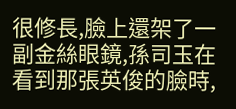很修長,臉上還架了一副金絲眼鏡,孫司玉在看到那張英俊的臉時,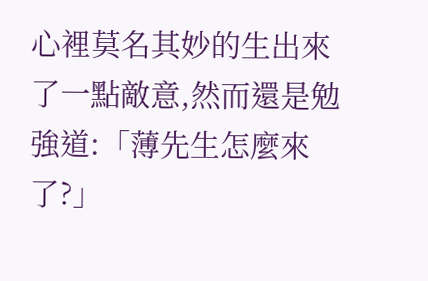心裡莫名其妙的生出來了一點敵意,然而還是勉強道:「薄先生怎麼來了?」